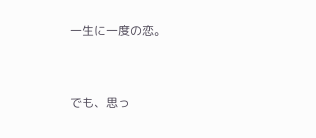一生に一度の恋。



でも、思っ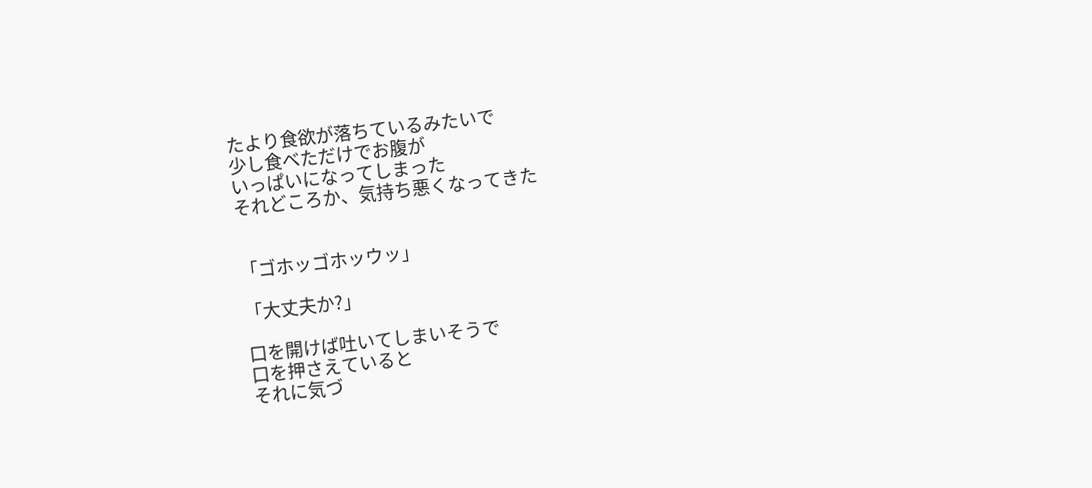たより食欲が落ちているみたいで
少し食べただけでお腹が
いっぱいになってしまった
それどころか、気持ち悪くなってきた


「ゴホッゴホッウッ」

「大丈夫か?」

口を開けば吐いてしまいそうで
口を押さえていると
それに気づ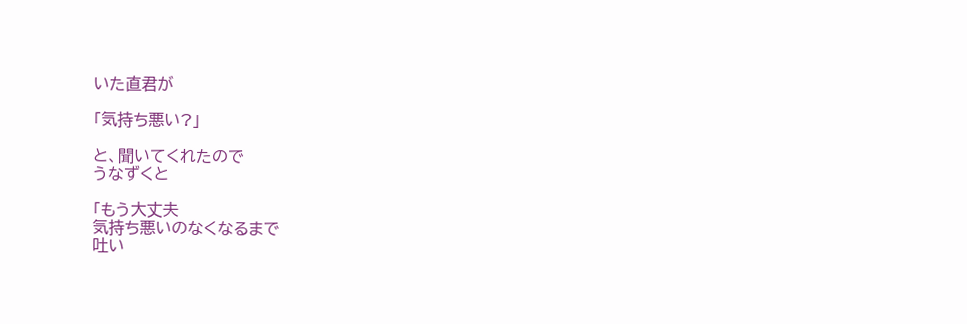いた直君が

「気持ち悪い?」

と、聞いてくれたので
うなずくと

「もう大丈夫
気持ち悪いのなくなるまで
吐い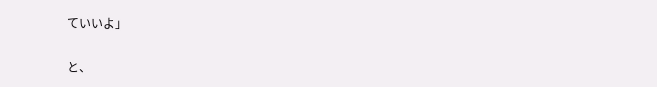ていいよ」

と、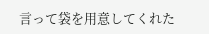言って袋を用意してくれた